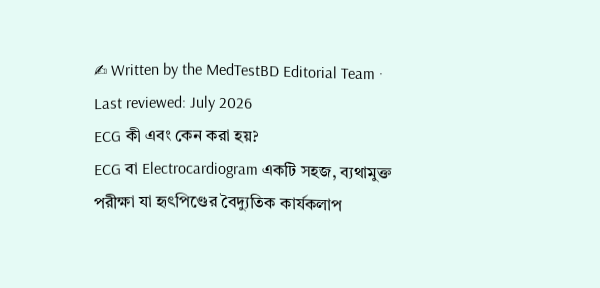✍ Written by the MedTestBD Editorial Team · Last reviewed: July 2026
ECG কী এবং কেন করা হয়?
ECG বা Electrocardiogram একটি সহজ, ব্যথামুক্ত পরীক্ষা যা হৃৎপিণ্ডের বৈদ্যুতিক কার্যকলাপ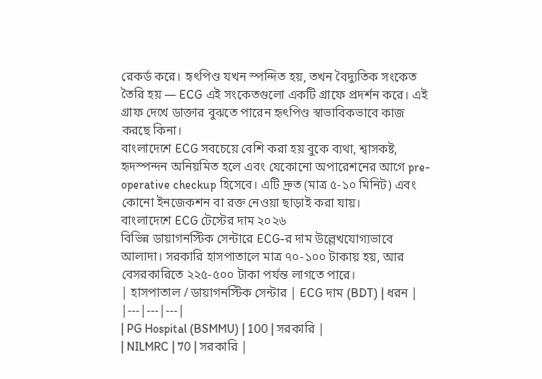রেকর্ড করে। হৃৎপিণ্ড যখন স্পন্দিত হয়, তখন বৈদ্যুতিক সংকেত তৈরি হয় — ECG এই সংকেতগুলো একটি গ্রাফে প্রদর্শন করে। এই গ্রাফ দেখে ডাক্তার বুঝতে পারেন হৃৎপিণ্ড স্বাভাবিকভাবে কাজ করছে কিনা।
বাংলাদেশে ECG সবচেয়ে বেশি করা হয় বুকে ব্যথা, শ্বাসকষ্ট, হৃদস্পন্দন অনিয়মিত হলে এবং যেকোনো অপারেশনের আগে pre-operative checkup হিসেবে। এটি দ্রুত (মাত্র ৫-১০ মিনিট) এবং কোনো ইনজেকশন বা রক্ত নেওয়া ছাড়াই করা যায়।
বাংলাদেশে ECG টেস্টের দাম ২০২৬
বিভিন্ন ডায়াগনস্টিক সেন্টারে ECG-র দাম উল্লেখযোগ্যভাবে আলাদা। সরকারি হাসপাতালে মাত্র ৭০-১০০ টাকায় হয়, আর বেসরকারিতে ২২৫-৫০০ টাকা পর্যন্ত লাগতে পারে।
| হাসপাতাল / ডায়াগনস্টিক সেন্টার | ECG দাম (BDT) | ধরন |
|---|---|---|
| PG Hospital (BSMMU) | 100 | সরকারি |
| NILMRC | 70 | সরকারি |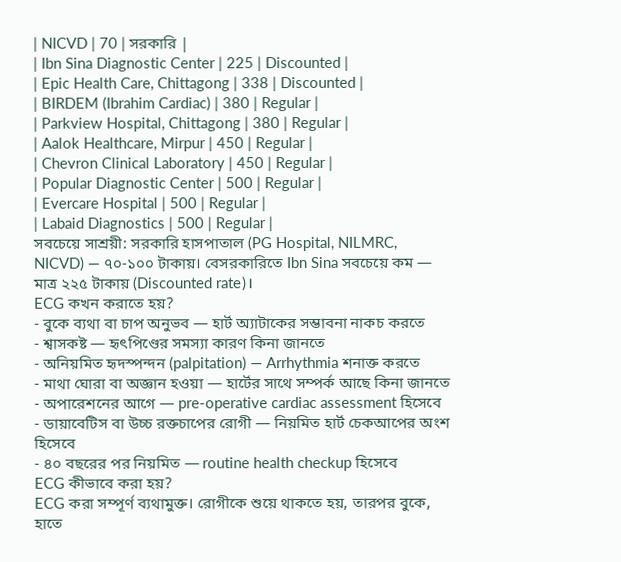| NICVD | 70 | সরকারি |
| Ibn Sina Diagnostic Center | 225 | Discounted |
| Epic Health Care, Chittagong | 338 | Discounted |
| BIRDEM (Ibrahim Cardiac) | 380 | Regular |
| Parkview Hospital, Chittagong | 380 | Regular |
| Aalok Healthcare, Mirpur | 450 | Regular |
| Chevron Clinical Laboratory | 450 | Regular |
| Popular Diagnostic Center | 500 | Regular |
| Evercare Hospital | 500 | Regular |
| Labaid Diagnostics | 500 | Regular |
সবচেয়ে সাশ্রয়ী: সরকারি হাসপাতাল (PG Hospital, NILMRC, NICVD) — ৭০-১০০ টাকায়। বেসরকারিতে Ibn Sina সবচেয়ে কম — মাত্র ২২৫ টাকায় (Discounted rate)।
ECG কখন করাতে হয়?
- বুকে ব্যথা বা চাপ অনুভব — হার্ট অ্যাটাকের সম্ভাবনা নাকচ করতে
- শ্বাসকষ্ট — হৃৎপিণ্ডের সমস্যা কারণ কিনা জানতে
- অনিয়মিত হৃদস্পন্দন (palpitation) — Arrhythmia শনাক্ত করতে
- মাথা ঘোরা বা অজ্ঞান হওয়া — হার্টের সাথে সম্পর্ক আছে কিনা জানতে
- অপারেশনের আগে — pre-operative cardiac assessment হিসেবে
- ডায়াবেটিস বা উচ্চ রক্তচাপের রোগী — নিয়মিত হার্ট চেকআপের অংশ হিসেবে
- ৪০ বছরের পর নিয়মিত — routine health checkup হিসেবে
ECG কীভাবে করা হয়?
ECG করা সম্পূর্ণ ব্যথামুক্ত। রোগীকে শুয়ে থাকতে হয়, তারপর বুকে, হাতে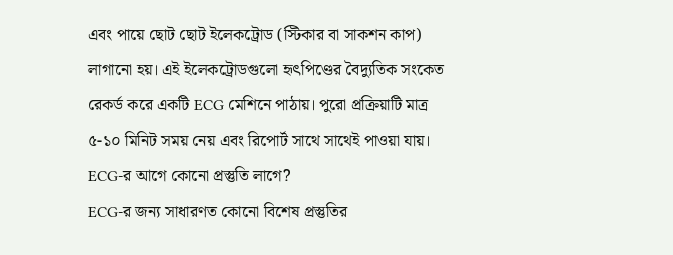এবং পায়ে ছোট ছোট ইলেকট্রোড (স্টিকার বা সাকশন কাপ) লাগানো হয়। এই ইলেকট্রোডগুলো হৃৎপিণ্ডের বৈদ্যুতিক সংকেত রেকর্ড করে একটি ECG মেশিনে পাঠায়। পুরো প্রক্রিয়াটি মাত্র ৫-১০ মিনিট সময় নেয় এবং রিপোর্ট সাথে সাথেই পাওয়া যায়।
ECG-র আগে কোনো প্রস্তুতি লাগে?
ECG-র জন্য সাধারণত কোনো বিশেষ প্রস্তুতির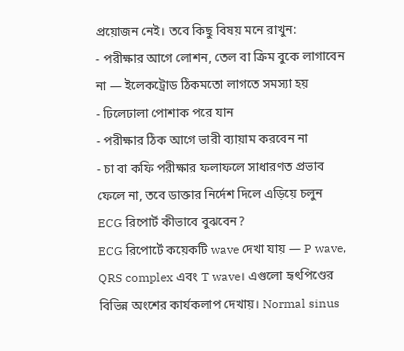প্রয়োজন নেই। তবে কিছু বিষয় মনে রাখুন:
- পরীক্ষার আগে লোশন, তেল বা ক্রিম বুকে লাগাবেন না — ইলেকট্রোড ঠিকমতো লাগতে সমস্যা হয়
- ঢিলেঢালা পোশাক পরে যান
- পরীক্ষার ঠিক আগে ভারী ব্যায়াম করবেন না
- চা বা কফি পরীক্ষার ফলাফলে সাধারণত প্রভাব ফেলে না, তবে ডাক্তার নির্দেশ দিলে এড়িয়ে চলুন
ECG রিপোর্ট কীভাবে বুঝবেন?
ECG রিপোর্টে কয়েকটি wave দেখা যায় — P wave, QRS complex এবং T wave। এগুলো হৃৎপিণ্ডের বিভিন্ন অংশের কার্যকলাপ দেখায়। Normal sinus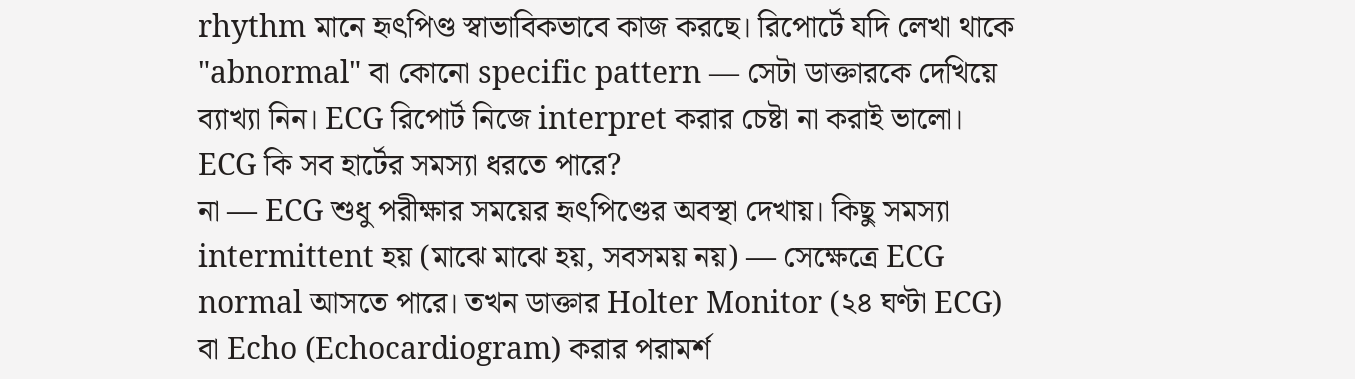rhythm মানে হৃৎপিণ্ড স্বাভাবিকভাবে কাজ করছে। রিপোর্টে যদি লেখা থাকে "abnormal" বা কোনো specific pattern — সেটা ডাক্তারকে দেখিয়ে ব্যাখ্যা নিন। ECG রিপোর্ট নিজে interpret করার চেষ্টা না করাই ভালো।
ECG কি সব হার্টের সমস্যা ধরতে পারে?
না — ECG শুধু পরীক্ষার সময়ের হৃৎপিণ্ডের অবস্থা দেখায়। কিছু সমস্যা intermittent হয় (মাঝে মাঝে হয়, সবসময় নয়) — সেক্ষেত্রে ECG normal আসতে পারে। তখন ডাক্তার Holter Monitor (২৪ ঘণ্টা ECG) বা Echo (Echocardiogram) করার পরামর্শ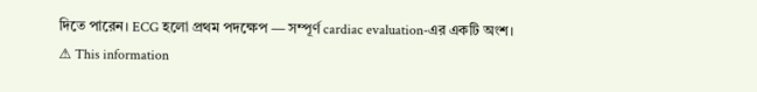দিতে পারেন। ECG হলো প্রথম পদক্ষেপ — সম্পূর্ণ cardiac evaluation-এর একটি অংশ।
⚠ This information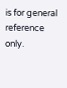is for general reference only.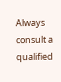Always consult a qualified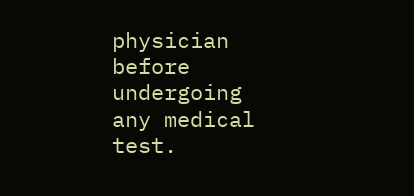physician before undergoing any medical test.